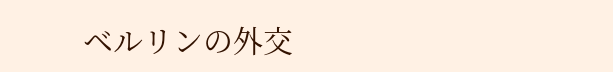ベルリンの外交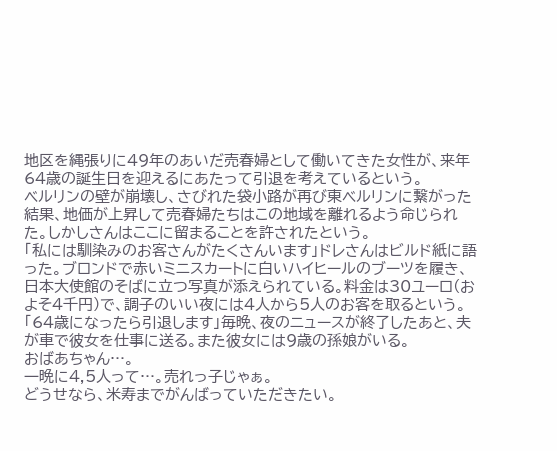地区を縄張りに49年のあいだ売春婦として働いてきた女性が、来年64歳の誕生日を迎えるにあたって引退を考えているという。
ベルリンの壁が崩壊し、さびれた袋小路が再び東ベルリンに繋がった結果、地価が上昇して売春婦たちはこの地域を離れるよう命じられた。しかしさんはここに留まることを許されたという。
「私には馴染みのお客さんがたくさんいます」ドレさんはビルド紙に語った。ブロンドで赤いミニスカートに白いハイヒールのブーツを履き、日本大使館のそばに立つ写真が添えられている。料金は30ユーロ(およそ4千円)で、調子のいい夜には4人から5人のお客を取るという。
「64歳になったら引退します」毎晩、夜のニュースが終了したあと、夫が車で彼女を仕事に送る。また彼女には9歳の孫娘がいる。
おばあちゃん…。
一晩に4,5人って…。売れっ子じゃぁ。
どうせなら、米寿までがんばっていただきたい。